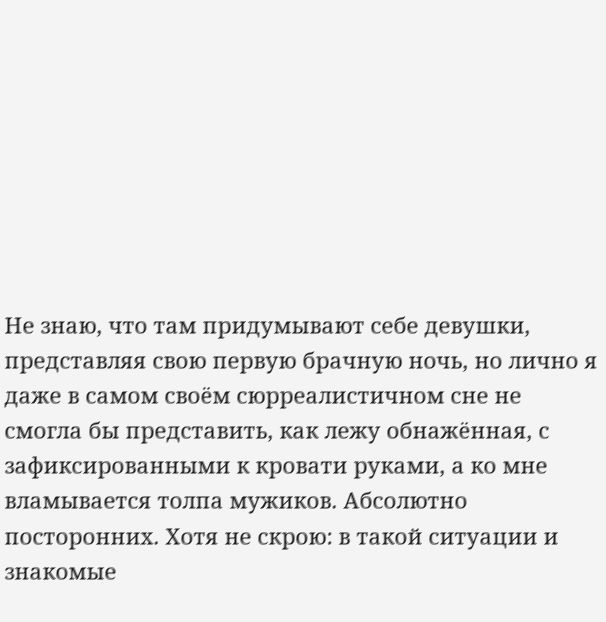Не знаю, что там придумывают себе девушки, представляя свою первую брачную ночь, но лично я даже в самом своëм сюрреалистичном сне не смогла бы представить, как лежу обнажëнная, с зафиксированными к кровати руками, а ко мне вламывается толпа мужиков. Абсолютно посторонних. Хотя не скрою: в такой ситуации и знакомые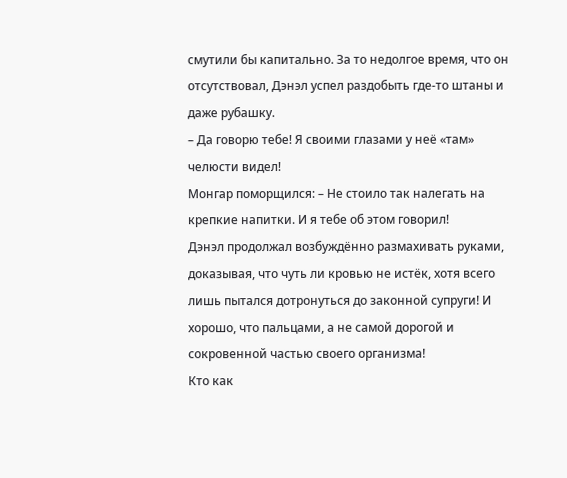смутили бы капитально. За то недолгое время, что он отсутствовал, Дэнэл успел раздобыть где-то штаны и даже рубашку.
– Да говорю тебе! Я своими глазами у неё «там» челюсти видел!
Монгар поморщился: – Не стоило так налегать на крепкие напитки. И я тебе об этом говорил!
Дэнэл продолжал возбуждённо размахивать руками, доказывая, что чуть ли кровью не истёк, хотя всего лишь пытался дотронуться до законной супруги! И хорошо, что пальцами, а не самой дорогой и сокровенной частью своего организма!
Кто как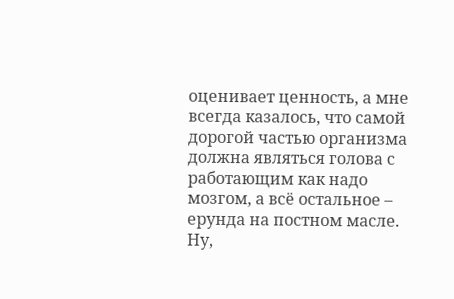оценивает ценность, а мне всегда казалось, что самой дорогой частью организма должна являться голова с работающим как надо мозгом, а всë остальное – ерунда на постном масле. Ну,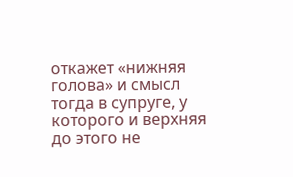откажет «нижняя голова» и смысл тогда в супруге, у которого и верхняя до этого не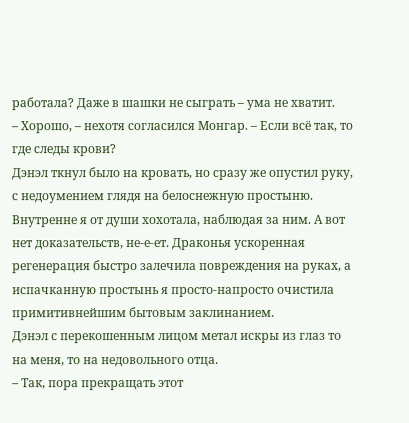работала? Даже в шашки не сыграть – ума не хватит.
– Хорошо, – нехотя согласился Монгар. – Если всё так, то где следы крови?
Дэнэл ткнул было на кровать, но сразу же опустил руку, с недоумением глядя на белоснежную простыню. Внутренне я от души хохотала, наблюдая за ним. А вот нет доказательств, не-е-ет. Драконья ускоренная регенерация быстро залечила повреждения на руках, а испачканную простынь я просто-напросто очистила примитивнейшим бытовым заклинанием.
Дэнэл с перекошенным лицом метал искры из глаз то на меня, то на недовольного отца.
– Так, пора прекращать этот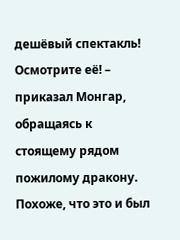дешёвый спектакль! Осмотрите её! – приказал Монгар, обращаясь к стоящему рядом пожилому дракону. Похоже, что это и был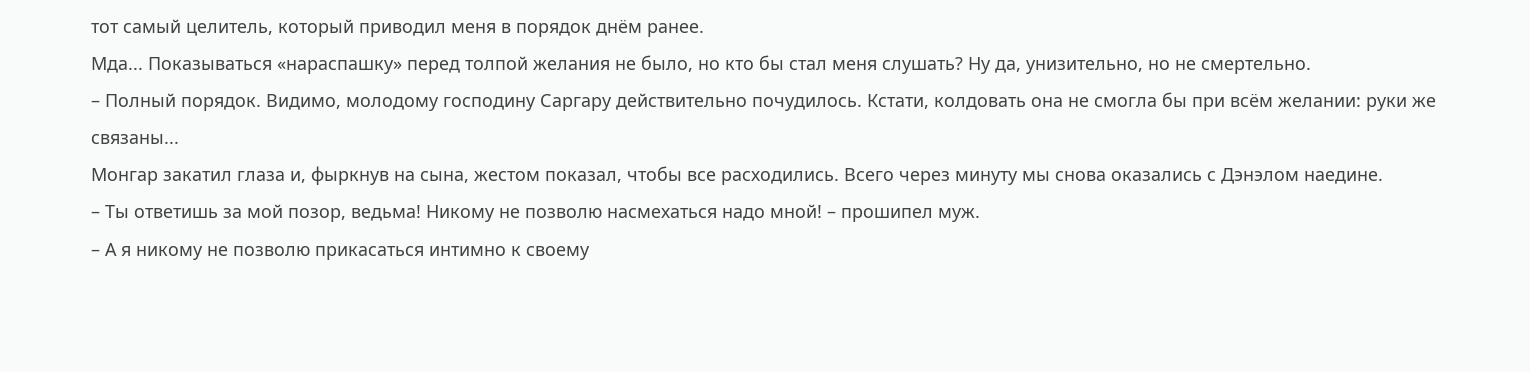тот самый целитель, который приводил меня в порядок днём ранее.
Мда... Показываться «нараспашку» перед толпой желания не было, но кто бы стал меня слушать? Ну да, унизительно, но не смертельно.
– Полный порядок. Видимо, молодому господину Саргару действительно почудилось. Кстати, колдовать она не смогла бы при всëм желании: руки же связаны...
Монгар закатил глаза и, фыркнув на сына, жестом показал, чтобы все расходились. Всего через минуту мы снова оказались с Дэнэлом наедине.
– Ты ответишь за мой позор, ведьма! Никому не позволю насмехаться надо мной! – прошипел муж.
– А я никому не позволю прикасаться интимно к своему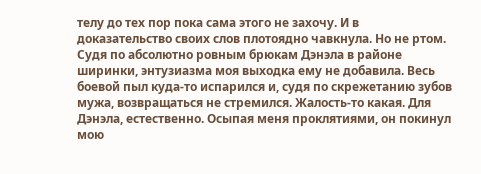телу до тех пор пока сама этого не захочу. И в доказательство своих слов плотоядно чавкнула. Но не ртом.
Судя по абсолютно ровным брюкам Дэнэла в районе ширинки, энтузиазма моя выходка ему не добавила. Весь боевой пыл куда-то испарился и, судя по скрежетанию зубов мужа, возвращаться не стремился. Жалость-то какая. Для Дэнэла, естественно. Осыпая меня проклятиями, он покинул мою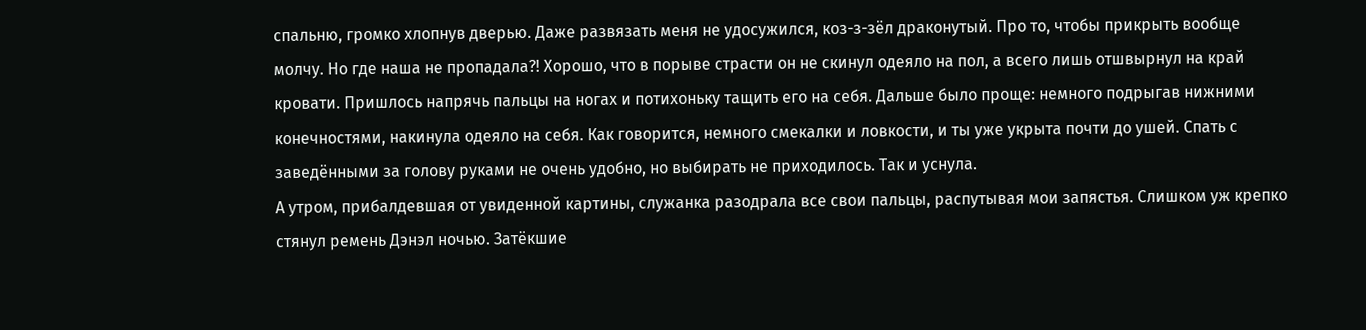спальню, громко хлопнув дверью. Даже развязать меня не удосужился, коз-з-зëл драконутый. Про то, чтобы прикрыть вообще молчу. Но где наша не пропадала?! Хорошо, что в порыве страсти он не скинул одеяло на пол, а всего лишь отшвырнул на край кровати. Пришлось напрячь пальцы на ногах и потихоньку тащить его на себя. Дальше было проще: немного подрыгав нижними конечностями, накинула одеяло на себя. Как говорится, немного смекалки и ловкости, и ты уже укрыта почти до ушей. Спать с заведёнными за голову руками не очень удобно, но выбирать не приходилось. Так и уснула.
А утром, прибалдевшая от увиденной картины, служанка разодрала все свои пальцы, распутывая мои запястья. Слишком уж крепко стянул ремень Дэнэл ночью. Затёкшие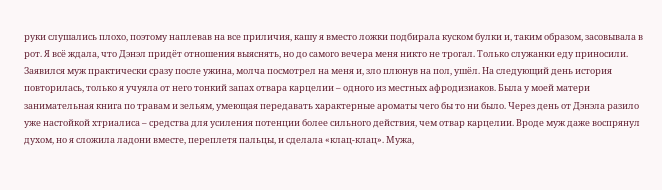руки слушались плохо, поэтому наплевав на все приличия, кашу я вместо ложки подбирала куском булки и, таким образом, засовывала в рот. Я всё ждала, что Дэнэл придёт отношения выяснять, но до самого вечера меня никто не трогал. Только служанки еду приносили. Заявился муж практически сразу после ужина, молча посмотрел на меня и, зло плюнув на пол, ушёл. На следующий день история повторилась, только я учуяла от него тонкий запах отвара карцелии – одного из местных афродизиаков. Была у моей матери занимательная книга по травам и зельям, умеющая передавать характерные ароматы чего бы то ни было. Через день от Дэнэла разило уже настойкой хтриалиса – средства для усиления потенции более сильного действия, чем отвар карцелии. Вроде муж даже воспрянул духом, но я сложила ладони вместе, переплетя пальцы, и сделала «клац-клац». Мужа,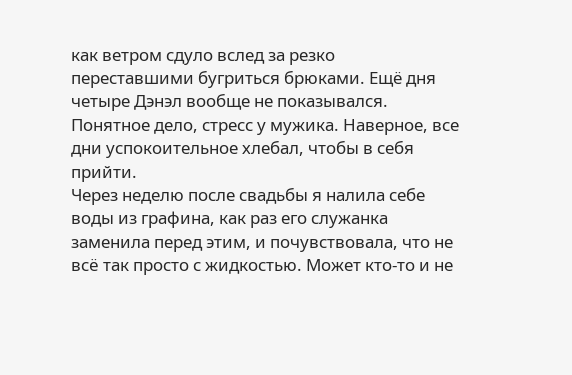как ветром сдуло вслед за резко переставшими бугриться брюками. Ещё дня четыре Дэнэл вообще не показывался. Понятное дело, стресс у мужика. Наверное, все дни успокоительное хлебал, чтобы в себя прийти.
Через неделю после свадьбы я налила себе воды из графина, как раз его служанка заменила перед этим, и почувствовала, что не всë так просто с жидкостью. Может кто-то и не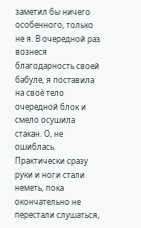заметил бы ничего особенного, только не я. В очередной раз вознеся благодарность своей бабуле, я поставила на своё тело очередной блок и смело осушила стакан. О, не ошиблась. Практически сразу руки и ноги стали неметь, пока окончательно не перестали слушаться,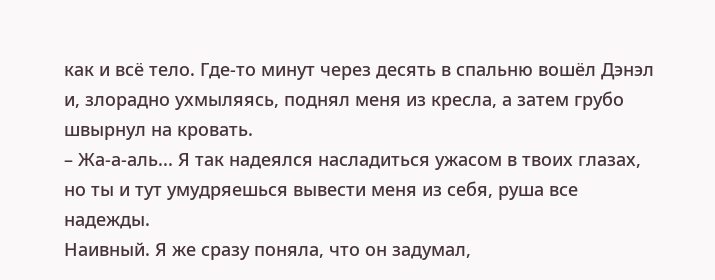как и всё тело. Где-то минут через десять в спальню вошёл Дэнэл и, злорадно ухмыляясь, поднял меня из кресла, а затем грубо швырнул на кровать.
– Жа-а-аль... Я так надеялся насладиться ужасом в твоих глазах, но ты и тут умудряешься вывести меня из себя, руша все надежды.
Наивный. Я же сразу поняла, что он задумал,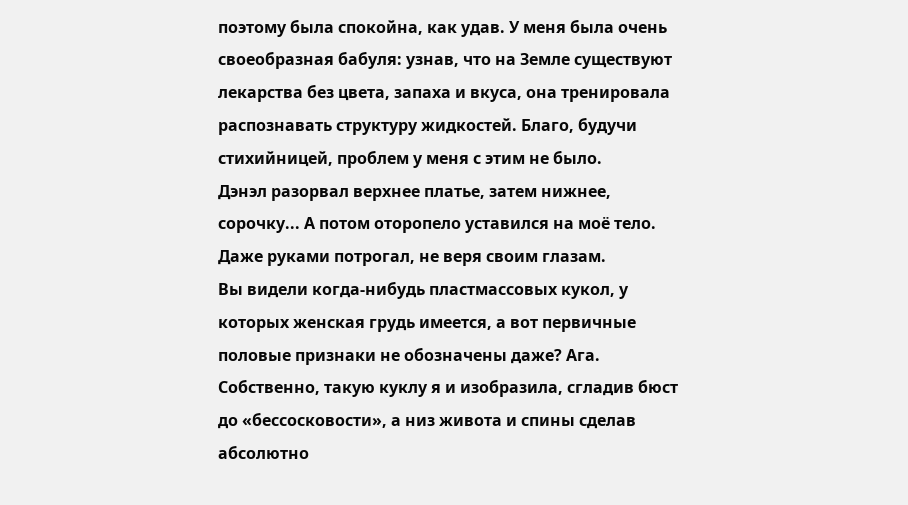поэтому была спокойна, как удав. У меня была очень своеобразная бабуля: узнав, что на Земле существуют лекарства без цвета, запаха и вкуса, она тренировала распознавать структуру жидкостей. Благо, будучи стихийницей, проблем у меня с этим не было.
Дэнэл разорвал верхнее платье, затем нижнее, сорочку... А потом оторопело уставился на моё тело. Даже руками потрогал, не веря своим глазам.
Вы видели когда-нибудь пластмассовых кукол, у которых женская грудь имеется, а вот первичные половые признаки не обозначены даже? Ага. Собственно, такую куклу я и изобразила, сгладив бюст до «бессосковости», а низ живота и спины сделав абсолютно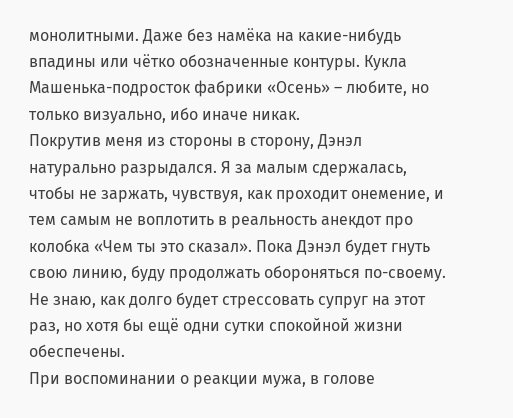монолитными. Даже без намёка на какие-нибудь впадины или чётко обозначенные контуры. Кукла Машенька-подросток фабрики «Осень» – любите, но только визуально, ибо иначе никак.
Покрутив меня из стороны в сторону, Дэнэл натурально разрыдался. Я за малым сдержалась, чтобы не заржать, чувствуя, как проходит онемение, и тем самым не воплотить в реальность анекдот про колобка «Чем ты это сказал». Пока Дэнэл будет гнуть свою линию, буду продолжать обороняться по-своему.
Не знаю, как долго будет стрессовать супруг на этот раз, но хотя бы ещё одни сутки спокойной жизни обеспечены.
При воспоминании о реакции мужа, в голове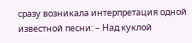сразу возникала интерпретация одной известной песни: – Над куклой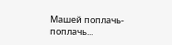Машей поплачь-поплачь...